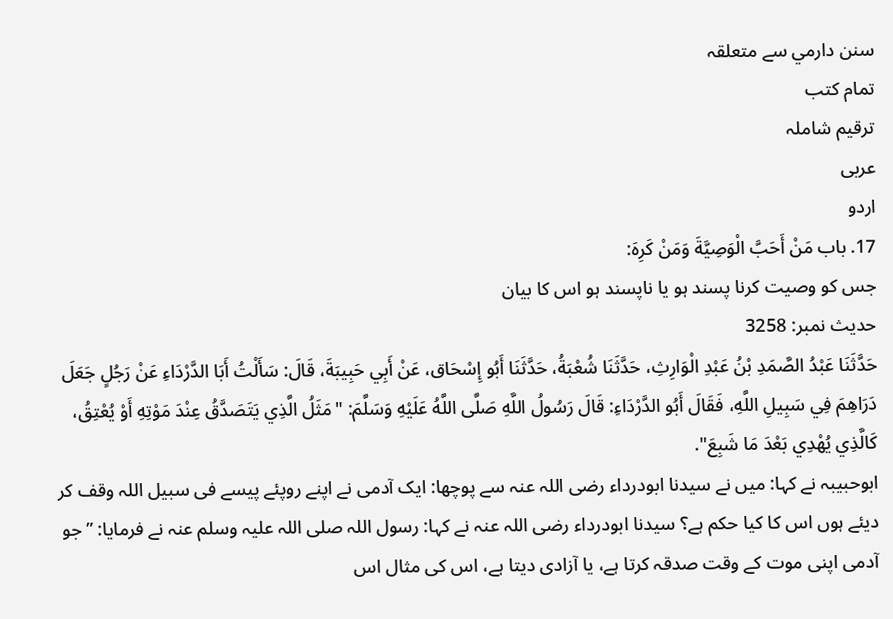سنن دارمي سے متعلقہ
تمام کتب
ترقیم شاملہ
عربی
اردو
17. باب مَنْ أَحَبَّ الْوَصِيَّةَ وَمَنْ كَرِهَ:
جس کو وصیت کرنا پسند ہو یا ناپسند ہو اس کا بیان
حدیث نمبر: 3258
حَدَّثَنَا عَبْدُ الصَّمَدِ بْنُ عَبْدِ الْوَارِثِ، حَدَّثَنَا شُعْبَةُ، حَدَّثَنَا أَبُو إِسْحَاق، عَنْ أَبِي حَبِيبَةَ، قَالَ: سَأَلْتُ أَبَا الدَّرْدَاءِ عَنْ رَجُلٍ جَعَلَ دَرَاهِمَ فِي سَبِيلِ اللَّهِ، فَقَالَ أَبُو الدَّرْدَاءِ: قَالَ رَسُولُ اللَّهِ صَلَّى اللَّهُ عَلَيْهِ وَسَلَّمَ: "مَثَلُ الَّذِي يَتَصَدَّقُ عِنْدَ مَوْتِهِ أَوْ يُعْتِقُ، كَالَّذِي يُهْدِي بَعْدَ مَا شَبِعَ".
ابوحبیبہ نے کہا: میں نے سیدنا ابودرداء رضی اللہ عنہ سے پوچھا: ایک آدمی نے اپنے روپئے پیسے فی سبیل اللہ وقف کر دیئے ہوں اس کا کیا حکم ہے؟ سیدنا ابودرداء رضی اللہ عنہ نے کہا: رسول اللہ صلی اللہ علیہ وسلم عنہ نے فرمایا: ”جو آدمی اپنی موت کے وقت صدقہ کرتا ہے، یا آزادی دیتا ہے، اس کی مثال اس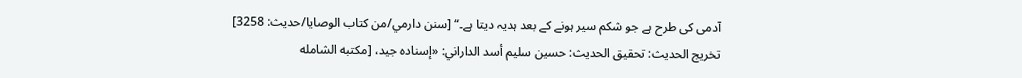آدمی کی طرح ہے جو شکم سیر ہونے کے بعد ہدیہ دیتا ہے۔“ [سنن دارمي/من كتاب الوصايا/حدیث: 3258]
تخریج الحدیث: تحقيق الحديث: حسين سليم أسد الداراني: «إسناده جيد، [مكتبه الشامله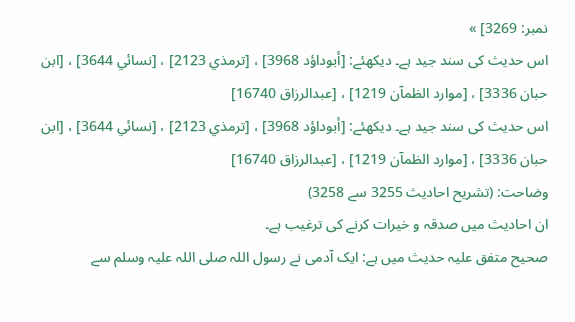نمبر: 3269] »
اس حدیث کی سند جید ہے۔ دیکھئے: [أبوداؤد 3968] ، [ترمذي 2123] ، [نسائي 3644] ، [ابن حبان 3336] ، [موارد الظمآن 1219] ، [عبدالرزاق 16740]
اس حدیث کی سند جید ہے۔ دیکھئے: [أبوداؤد 3968] ، [ترمذي 2123] ، [نسائي 3644] ، [ابن حبان 3336] ، [موارد الظمآن 1219] ، [عبدالرزاق 16740]
وضاحت: (تشریح احادیث 3255 سے 3258)
ان احادیث میں صدقہ و خیرات کرنے کی ترغیب ہے۔
صحیح متفق علیہ حدیث میں ہے: ایک آدمی نے رسول اللہ صلی اللہ علیہ وسلم سے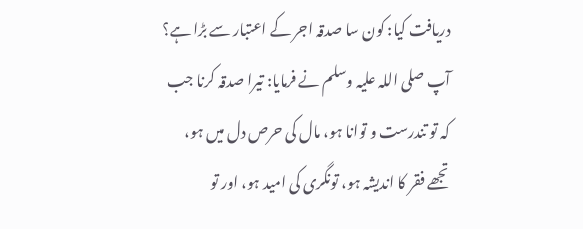دریافت کیا: کون سا صدقہ اجر کے اعتبار سے بڑا ہے؟ آپ صلی اللہ علیہ وسلم نے فرمایا: تیرا صدقہ کرنا جب کہ تو تندرست و توانا ہو، مال کی حرص دل میں ہو، تجھے فقر کا اندیشہ ہو، تونگری کی امید ہو، اور تو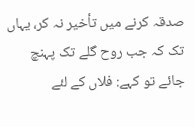صدقہ کرنے میں تأخیر نہ کر، یہاں تک کہ جب روح گلے تک پہنچ جائے تو کہے: فلاں کے لئے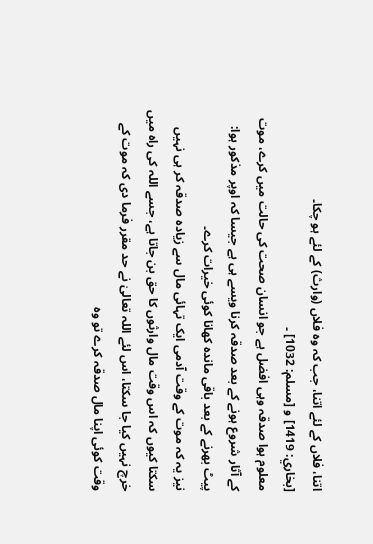اتنا، فلاں کے لئے اتنا، جب کہ وہ فلاں (وارث) کے لئے ہو چکا۔
[بخاري: 1419] و [مسلم: 1032] ۔
معلوم ہوا صدقہ وہی افضل ہے جو انسان صحت کی حالت میں کرے، موت کے آثار شروع ہونے کے بعد صدقہ کرنا ویسے ہی ہے جیسا کہ اوپر مذکور ہوا: پیٹ بھرنے کے بعد باقی ماندہ کھانا کوئی خیرات کرے۔
نیز یہ کہ موت کے وقت آدمی ایک تہائی مال سے زیادہ صدقہ کر ہی نہیں سکتا کیوں کہ اس وقت مال وارثوں کا حق بن جاتا ہے، جسے اللہ کی راہ میں خرچ نہیں کیا جا سکتا، اس لئے اللہ تعالیٰ نے حد مقرر فرما دی کہ موت کے وقت کوئی اپنا مال صدقہ کرے تو وہ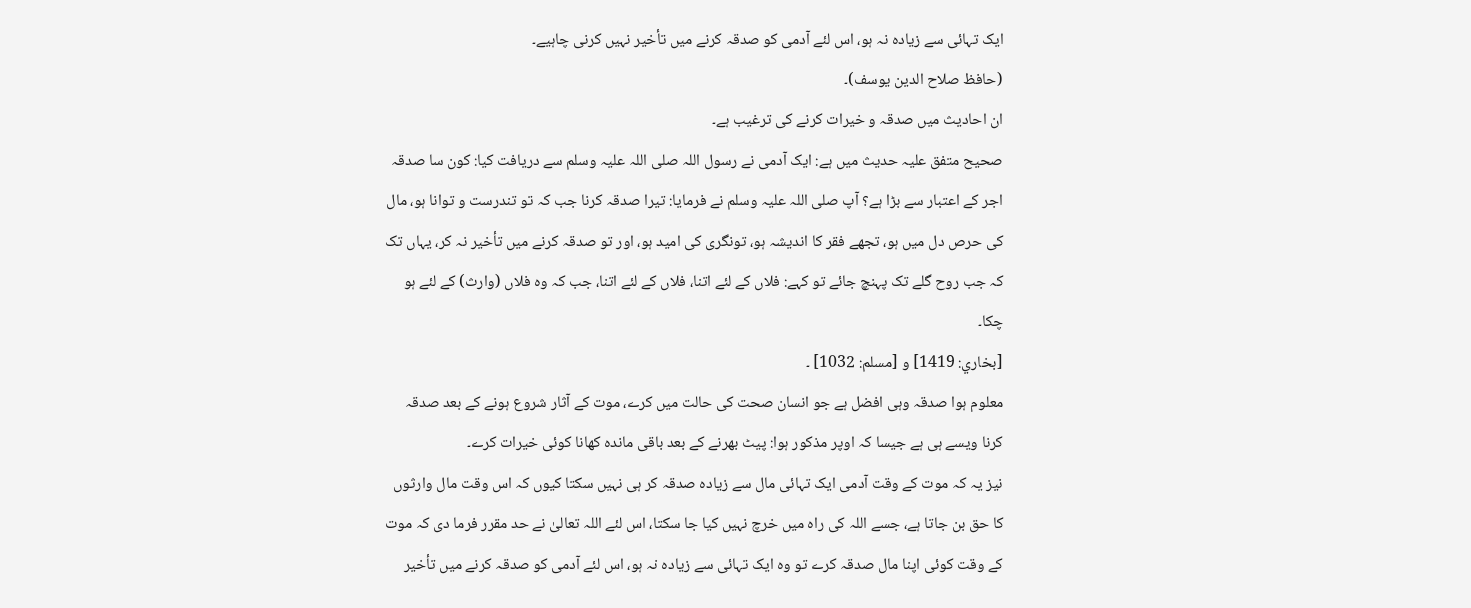ایک تہائی سے زیادہ نہ ہو، اس لئے آدمی کو صدقہ کرنے میں تأخیر نہیں کرنی چاہیے۔
(حافظ صلاح الدین یوسف)۔
ان احادیث میں صدقہ و خیرات کرنے کی ترغیب ہے۔
صحیح متفق علیہ حدیث میں ہے: ایک آدمی نے رسول اللہ صلی اللہ علیہ وسلم سے دریافت کیا: کون سا صدقہ اجر کے اعتبار سے بڑا ہے؟ آپ صلی اللہ علیہ وسلم نے فرمایا: تیرا صدقہ کرنا جب کہ تو تندرست و توانا ہو، مال کی حرص دل میں ہو، تجھے فقر کا اندیشہ ہو، تونگری کی امید ہو، اور تو صدقہ کرنے میں تأخیر نہ کر، یہاں تک کہ جب روح گلے تک پہنچ جائے تو کہے: فلاں کے لئے اتنا، فلاں کے لئے اتنا، جب کہ وہ فلاں (وارث) کے لئے ہو چکا۔
[بخاري: 1419] و [مسلم: 1032] ۔
معلوم ہوا صدقہ وہی افضل ہے جو انسان صحت کی حالت میں کرے، موت کے آثار شروع ہونے کے بعد صدقہ کرنا ویسے ہی ہے جیسا کہ اوپر مذکور ہوا: پیٹ بھرنے کے بعد باقی ماندہ کھانا کوئی خیرات کرے۔
نیز یہ کہ موت کے وقت آدمی ایک تہائی مال سے زیادہ صدقہ کر ہی نہیں سکتا کیوں کہ اس وقت مال وارثوں کا حق بن جاتا ہے، جسے اللہ کی راہ میں خرچ نہیں کیا جا سکتا، اس لئے اللہ تعالیٰ نے حد مقرر فرما دی کہ موت کے وقت کوئی اپنا مال صدقہ کرے تو وہ ایک تہائی سے زیادہ نہ ہو، اس لئے آدمی کو صدقہ کرنے میں تأخیر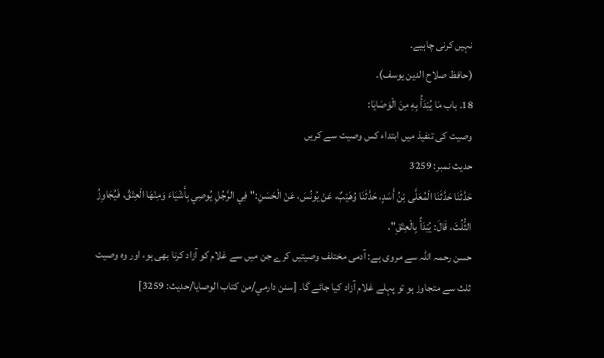نہیں کرنی چاہیے۔
(حافظ صلاح الدین یوسف)۔
18. باب مَا يُبْدَأُ بِهِ مِنَ الْوَصَايَا:
وصیت کی تنفیذ میں ابتداء کس وصیت سے کریں
حدیث نمبر: 3259
حَدَّثَنَا حَدَّثَنَا الْمُعَلَّى بْنُ أَسَدٍ، حَدَّثَنَا وُهَيْبٌ، عَنْ يُونُسَ، عَنْ الْحَسَنِ:"فِي الرَّجُلِ يُوصِي بِأَشْيَاءَ وَمِنْهَا الْعِتْقُ، فَيُجَاوِزُ الثُّلُثَ، قَالَ: يُبْدَأُ بِالْعِتْقِ".
حسن رحمہ اللہ سے مروی ہے: آدمی مختلف وصیتیں کرے جن میں سے غلام کو آزاد کرنا بھی ہو، اور وہ وصیت ثلث سے متجاوز ہو تو پہلے غلام آزاد کیا جائے گا۔ [سنن دارمي/من كتاب الوصايا/حدیث: 3259]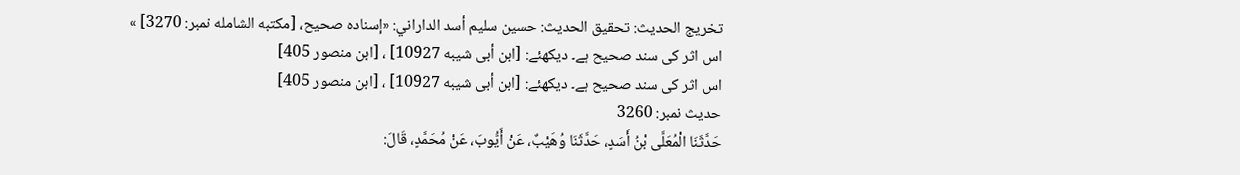تخریج الحدیث: تحقيق الحديث: حسين سليم أسد الداراني: «إسناده صحيح، [مكتبه الشامله نمبر: 3270] »
اس اثر کی سند صحیح ہے۔ دیکھئے: [ابن أبى شيبه 10927] ، [ابن منصور 405]
اس اثر کی سند صحیح ہے۔ دیکھئے: [ابن أبى شيبه 10927] ، [ابن منصور 405]
حدیث نمبر: 3260
حَدَّثَنَا الْمُعَلَّى بْنُ أَسَدٍ، حَدَّثَنَا وُهَيْبٌ، عَنْ أَيُّوبَ، عَنْ مُحَمَّدٍ، قَالَ: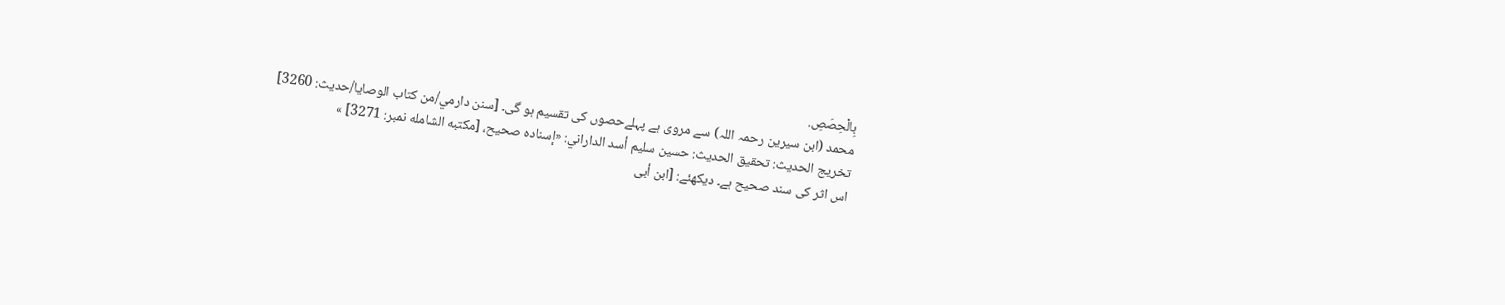بِالْحِصَصِ.
محمد (ابن سیرین رحمہ اللہ) سے مروی ہے پہلےحصوں کی تقسیم ہو گی۔ [سنن دارمي/من كتاب الوصايا/حدیث: 3260]
تخریج الحدیث: تحقيق الحديث: حسين سليم أسد الداراني: «إسناده صحيح، [مكتبه الشامله نمبر: 3271] »
اس اثر کی سند صحیح ہے۔ دیکھئے: [ابن أبى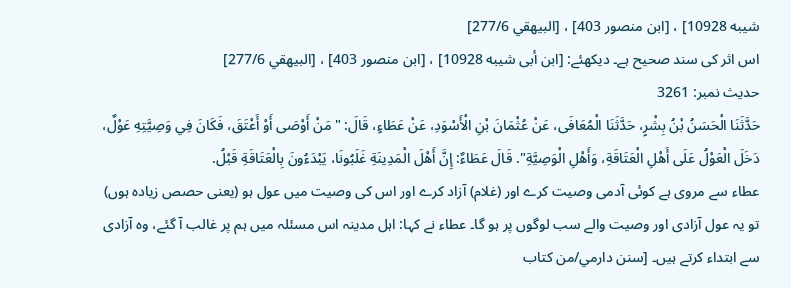شيبه 10928] ، [ابن منصور 403] ، [البيهقي 277/6]
اس اثر کی سند صحیح ہے۔ دیکھئے: [ابن أبى شيبه 10928] ، [ابن منصور 403] ، [البيهقي 277/6]
حدیث نمبر: 3261
حَدَّثَنَا الْحَسَنُ بْنُ بِشْرٍ، حَدَّثَنَا الْمُعَافَى، عَنْ عُثْمَانَ بْنِ الْأَسْوَدِ، عَنْ عَطَاءٍ، قَالَ: "مَنْ أَوْصَى أَوْ أَعْتَقَ، فَكَانَ فِي وَصِيَّتِهِ عَوْلٌ، دَخَلَ الْعَوْلُ عَلَى أَهْلِ الْعَتَاقَةِ، وَأَهْلِ الْوَصِيَّةِ". قَالَ عَطَاءٌ: إِنَّ أَهْلَ الْمَدِينَةِ غَلَبُونَا، يَبْدَءُونَ بِالْعَتَاقَةِ قَبْلُ.
عطاء سے مروی ہے کوئی آدمی وصیت کرے اور (غلام) آزاد کرے اور اس کی وصیت میں عول ہو (یعنی حصص زیادہ ہوں) تو یہ عول آزادی اور وصیت والے سب لوگوں پر ہو گا۔ عطاء نے کہا: اہل مدینہ اس مسئلہ میں ہم پر غالب آ گئے، وہ آزادی سے ابتداء کرتے ہیں۔ [سنن دارمي/من كتاب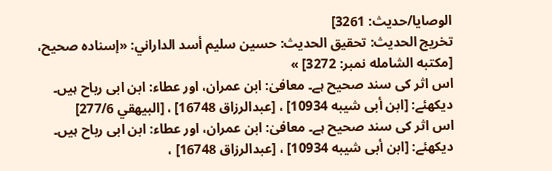الوصايا/حدیث: 3261]
تخریج الحدیث: تحقيق الحديث: حسين سليم أسد الداراني: «إسناده صحيح، [مكتبه الشامله نمبر: 3272] »
اس اثر کی سند صحیح ہے۔ معافیٰ: ابن عمران، اور عطاء: ابن ابی رباح ہیں۔ دیکھئے: [ابن أبى شيبه 10934] ، [عبدالرزاق 16748] ، [البيهقي 277/6]
اس اثر کی سند صحیح ہے۔ معافیٰ: ابن عمران، اور عطاء: ابن ابی رباح ہیں۔ دیکھئے: [ابن أبى شيبه 10934] ، [عبدالرزاق 16748] ،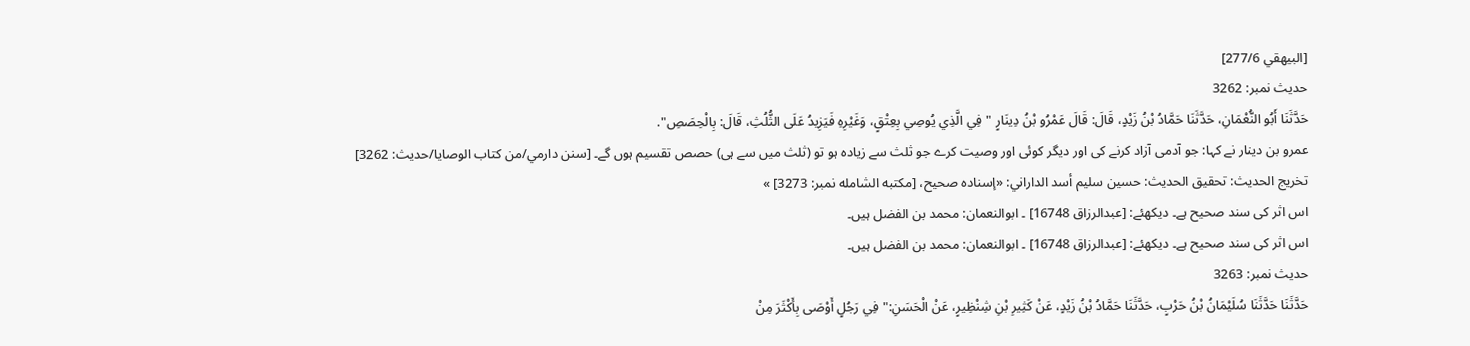[البيهقي 277/6]
حدیث نمبر: 3262
حَدَّثَنَا أَبُو النُّعْمَانِ، حَدَّثَنَا حَمَّادُ بْنُ زَيْدٍ، قَالَ: قَالَ عَمْرُو بْنُ دِينَارٍ "فِي الَّذِي يُوصِي بِعِتْقٍ، وَغَيْرِهِ فَيَزِيدُ عَلَى الثُّلُثِ، قَالَ: بِالْحِصَصِ".
عمرو بن دینار نے کہا: جو آدمی آزاد کرنے کی اور دیگر کوئی اور وصیت کرے جو ثلث سے زیادہ ہو تو (ثلث میں سے ہی) حصص تقسیم ہوں گے۔ [سنن دارمي/من كتاب الوصايا/حدیث: 3262]
تخریج الحدیث: تحقيق الحديث: حسين سليم أسد الداراني: «إسناده صحيح، [مكتبه الشامله نمبر: 3273] »
اس اثر کی سند صحیح ہے۔ دیکھئے: [عبدالرزاق 16748] ۔ ابوالنعمان: محمد بن الفضل ہیں۔
اس اثر کی سند صحیح ہے۔ دیکھئے: [عبدالرزاق 16748] ۔ ابوالنعمان: محمد بن الفضل ہیں۔
حدیث نمبر: 3263
حَدَّثَنَا حَدَّثَنَا سُلَيْمَانُ بْنُ حَرْبٍ، حَدَّثَنَا حَمَّادُ بْنُ زَيْدٍ، عَنْ كَثِيرِ بْنِ شِنْظِيرٍ، عَنْ الْحَسَنِ:"فِي رَجُلٍ أَوْصَى بِأَكْثَرَ مِنْ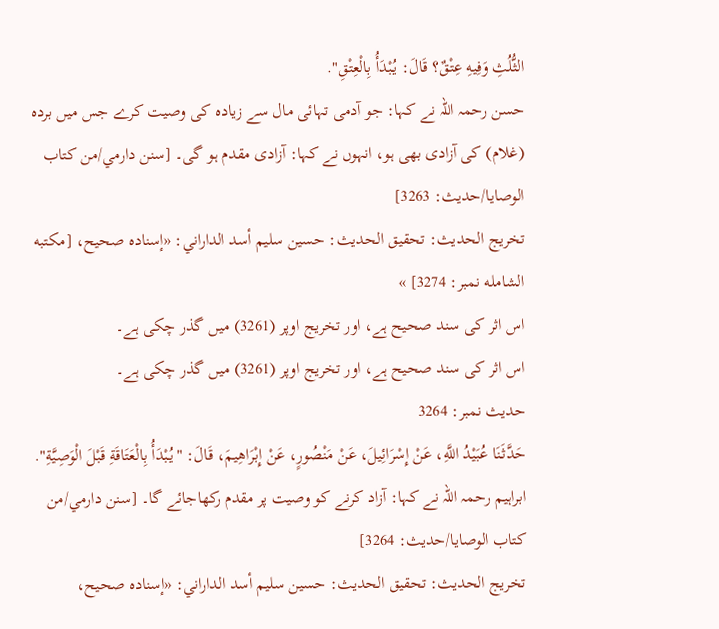الثُّلُثِ وَفِيهِ عِتْقٌ؟ قَالَ: يُبْدَأُ بِالْعِتْقِ".
حسن رحمہ اللہ نے کہا: جو آدمی تہائی مال سے زیادہ کی وصیت کرے جس میں برده (غلام) کی آزادی بھی ہو، انہوں نے کہا: آزادی مقدم ہو گی۔ [سنن دارمي/من كتاب الوصايا/حدیث: 3263]
تخریج الحدیث: تحقيق الحديث: حسين سليم أسد الداراني: «إسناده صحيح، [مكتبه الشامله نمبر: 3274] »
اس اثر کی سند صحیح ہے، اور تخریج اوپر (3261) میں گذر چکی ہے۔
اس اثر کی سند صحیح ہے، اور تخریج اوپر (3261) میں گذر چکی ہے۔
حدیث نمبر: 3264
حَدَّثَنَا عُبَيْدُ اللَّهِ، عَنْ إِسْرَائِيلَ، عَنْ مَنْصُورٍ، عَنْ إِبْرَاهِيمَ، قَالَ: "يُبْدَأُ بِالْعَتَاقَةِ قَبْلَ الْوَصِيَّةِ".
ابراہیم رحمہ اللہ نے کہا: آزاد کرنے کو وصیت پر مقدم رکھاجائے گا۔ [سنن دارمي/من كتاب الوصايا/حدیث: 3264]
تخریج الحدیث: تحقيق الحديث: حسين سليم أسد الداراني: «إسناده صحيح،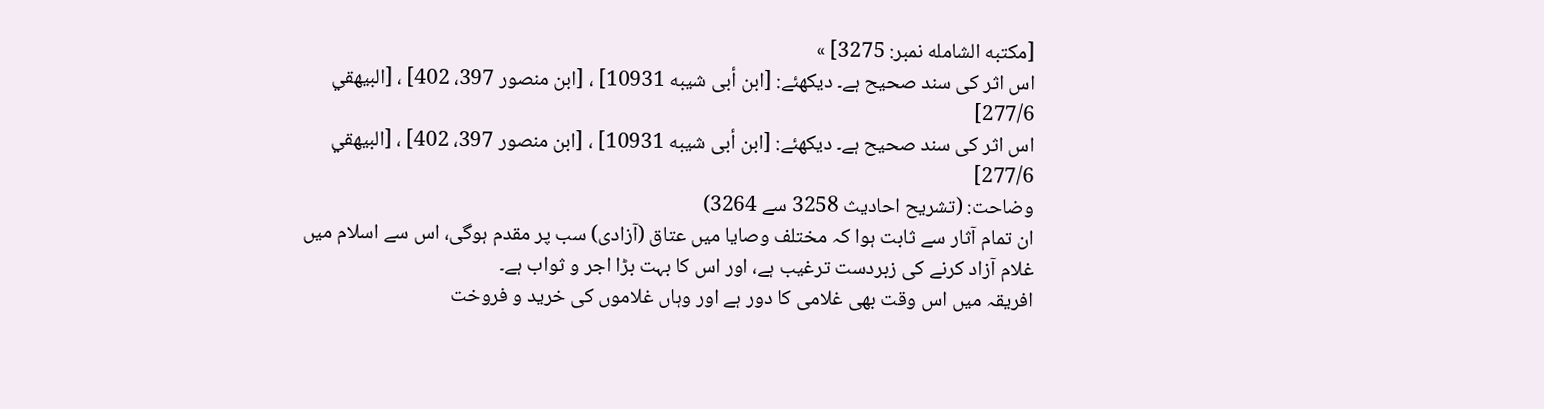[مكتبه الشامله نمبر: 3275] »
اس اثر کی سند صحیح ہے۔ دیکھئے: [ابن أبى شيبه 10931] ، [ابن منصور 397، 402] ، [البيهقي 277/6]
اس اثر کی سند صحیح ہے۔ دیکھئے: [ابن أبى شيبه 10931] ، [ابن منصور 397، 402] ، [البيهقي 277/6]
وضاحت: (تشریح احادیث 3258 سے 3264)
ان تمام آثار سے ثابت ہوا کہ مختلف وصایا میں عتاق (آزادی) سب پر مقدم ہوگی، اس سے اسلام میں غلام آزاد کرنے کی زبردست ترغیب ہے، اور اس کا بہت بڑا اجر و ثواب ہے۔
افریقہ میں اس وقت بھی غلامی کا دور ہے اور وہاں غلاموں کی خرید و فروخت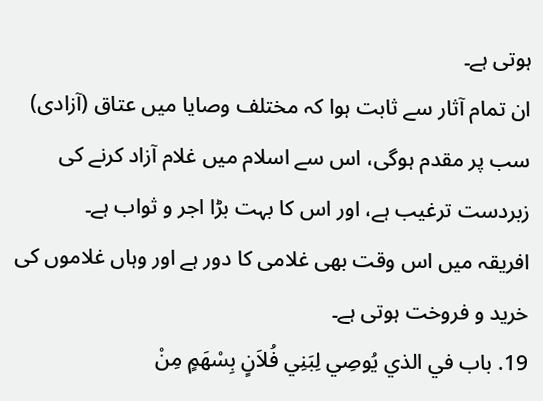ہوتی ہے۔
ان تمام آثار سے ثابت ہوا کہ مختلف وصایا میں عتاق (آزادی) سب پر مقدم ہوگی، اس سے اسلام میں غلام آزاد کرنے کی زبردست ترغیب ہے، اور اس کا بہت بڑا اجر و ثواب ہے۔
افریقہ میں اس وقت بھی غلامی کا دور ہے اور وہاں غلاموں کی خرید و فروخت ہوتی ہے۔
19. باب في الذي يُوصِي لِبَنِي فُلاَنٍ بِسْهَمٍ مِنْ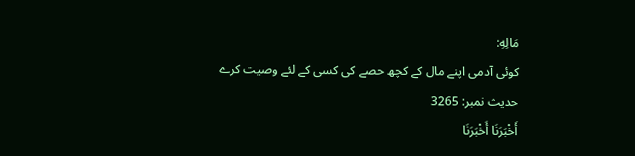مَالِهِ:
کوئی آدمی اپنے مال کے کچھ حصے کی کسی کے لئے وصیت کرے
حدیث نمبر: 3265
أَخْبَرَنَا أَخْبَرَنَا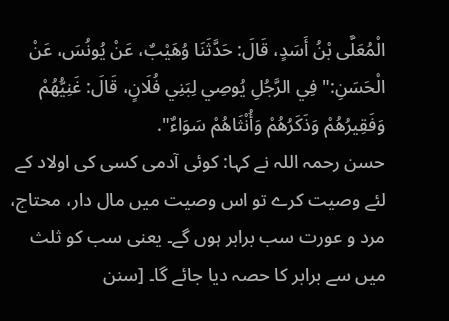الْمُعَلَّى بْنُ أَسَدٍ، قَالَ: حَدَّثَنَا وُهَيْبٌ، عَنْ يُونُسَ، عَنْ الْحَسَنِ:"فِي الرَّجُلِ يُوصِي لِبَنِي فُلَانٍ، قَالَ: غَنِيُّهُمْ وَفَقِيرُهُمْ وَذَكَرُهُمْ وَأُنْثَاهُمْ سَوَاءٌ".
حسن رحمہ اللہ نے کہا: کوئی آدمی کسی کی اولاد کے لئے وصیت کرے تو اس وصیت میں مال دار، محتاج، مرد و عورت سب برابر ہوں گے۔ یعنی سب کو ثلث میں سے برابر کا حصہ دیا جائے گا۔ [سنن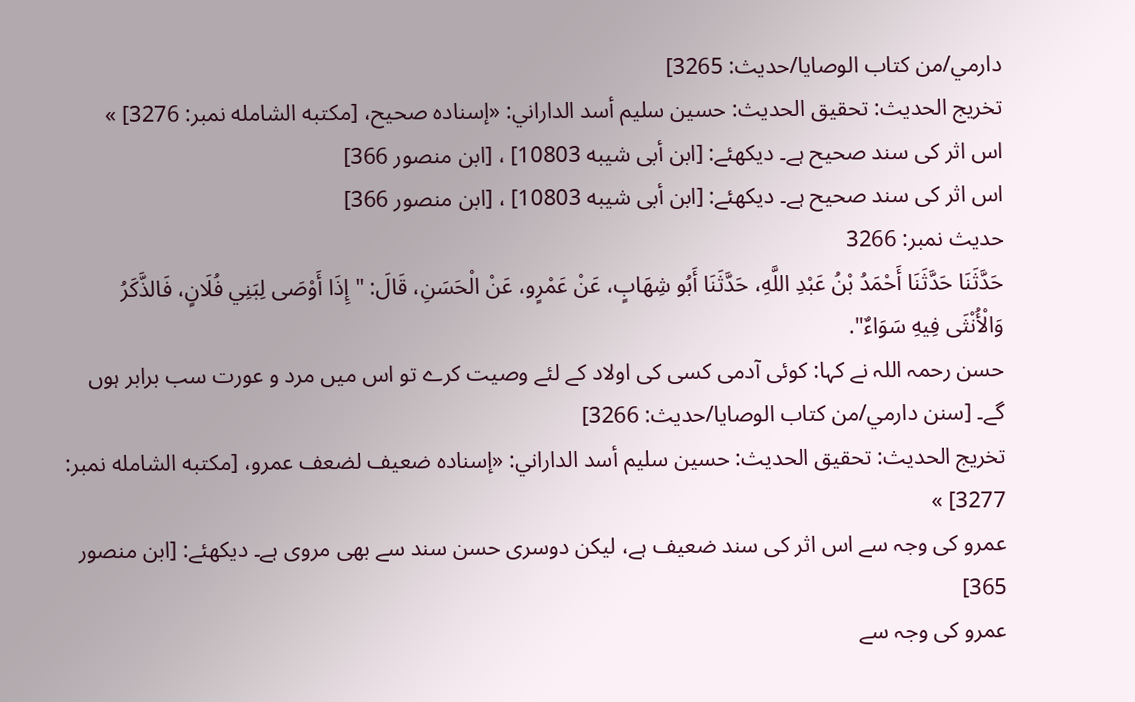دارمي/من كتاب الوصايا/حدیث: 3265]
تخریج الحدیث: تحقيق الحديث: حسين سليم أسد الداراني: «إسناده صحيح، [مكتبه الشامله نمبر: 3276] »
اس اثر کی سند صحیح ہے۔ دیکھئے: [ابن أبى شيبه 10803] ، [ابن منصور 366]
اس اثر کی سند صحیح ہے۔ دیکھئے: [ابن أبى شيبه 10803] ، [ابن منصور 366]
حدیث نمبر: 3266
حَدَّثَنَا حَدَّثَنَا أَحْمَدُ بْنُ عَبْدِ اللَّهِ، حَدَّثَنَا أَبُو شِهَابٍ، عَنْ عَمْرٍو، عَنْ الْحَسَنِ، قَالَ: "إِذَا أَوْصَى لِبَنِي فُلَانٍ، فَالذَّكَرُ وَالْأُنْثَى فِيهِ سَوَاءٌ".
حسن رحمہ اللہ نے کہا: کوئی آدمی کسی کی اولاد کے لئے وصیت کرے تو اس میں مرد و عورت سب برابر ہوں گے۔ [سنن دارمي/من كتاب الوصايا/حدیث: 3266]
تخریج الحدیث: تحقيق الحديث: حسين سليم أسد الداراني: «إسناده ضعيف لضعف عمرو، [مكتبه الشامله نمبر: 3277] »
عمرو کی وجہ سے اس اثر کی سند ضعیف ہے، لیکن دوسری حسن سند سے بھی مروی ہے۔ دیکھئے: [ابن منصور 365]
عمرو کی وجہ سے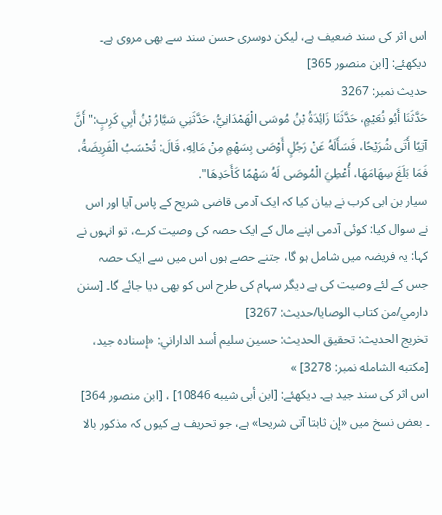اس اثر کی سند ضعیف ہے، لیکن دوسری حسن سند سے بھی مروی ہے۔ دیکھئے: [ابن منصور 365]
حدیث نمبر: 3267
حَدَّثَنَا أَبُو نُعَيْمٍ، حَدَّثَنَا زَائِدَةُ بْنُ مُوسَى الْهَمْدَانِيُّ، حَدَّثَنِي سَيَّارُ بْنُ أَبِي كَرِبٍ:"أَنَّ آتِيًا أَتَى شُرَيْحًا، فَسَأَلَهُ عَنْ رَجُلٍ أَوْصَى بِسَهْمٍ مِنْ مَالِهِ، قَالَ: تُحْسَبُ الْفَرِيضَةُ، فَمَا بَلَغَ سِهَامَهَا، أُعْطِيَ الْمُوصَى لَهُ سَهْمًا كَأَحَدِهَا".
سیار بن ابی کرب نے بیان کیا کہ ایک آدمی قاضی شریح کے پاس آیا اور اس نے سوال کیا: کوئی آدمی اپنے مال کے ایک حصہ کی وصیت کرے، تو انہوں نے کہا: یہ فریضہ میں شامل ہو گا، جتنے حصے ہوں اس میں سے ایک حصہ جس کے لئے وصیت کی ہے دیگر سہام کی طرح اس کو بھی دیا جائے گا۔ [سنن دارمي/من كتاب الوصايا/حدیث: 3267]
تخریج الحدیث: تحقيق الحديث: حسين سليم أسد الداراني: «إسناده جيد، [مكتبه الشامله نمبر: 3278] »
اس اثر کی سند جید ہے۔ دیکھئے: [ابن أبى شيبه 10846] ، [ابن منصور 364] ۔ بعض نسخ میں «إن ثابتا آتی شريحا» ہے، جو تحریف ہے کیوں کہ مذکور بالا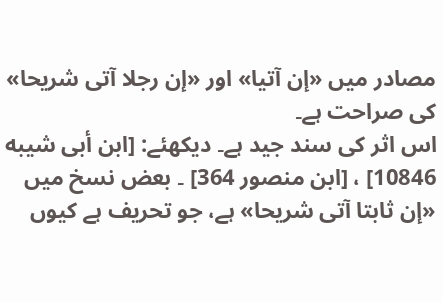مصادر میں «إن آتيا» اور «إن رجلا آتی شريحا» کی صراحت ہے۔
اس اثر کی سند جید ہے۔ دیکھئے: [ابن أبى شيبه 10846] ، [ابن منصور 364] ۔ بعض نسخ میں «إن ثابتا آتی شريحا» ہے، جو تحریف ہے کیوں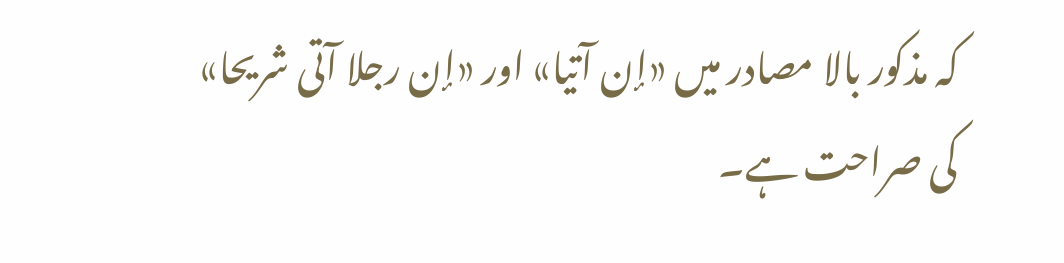کہ مذکور بالا مصادر میں «إن آتيا» اور «إن رجلا آتی شريحا» کی صراحت ہے۔